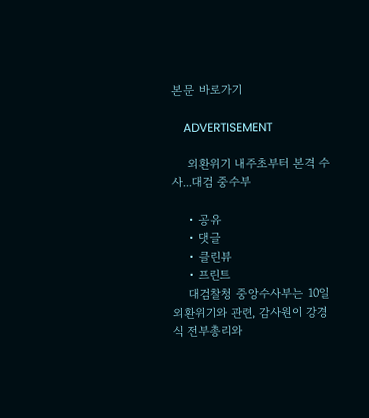본문 바로가기

    ADVERTISEMENT

    외환위기 내주초부터 본격 수사...대검 중수부

    • 공유
    • 댓글
    • 클린뷰
    • 프린트
    대검찰청 중앙수사부는 10일 외환위기와 관련, 감사원이 강경식 전부총리와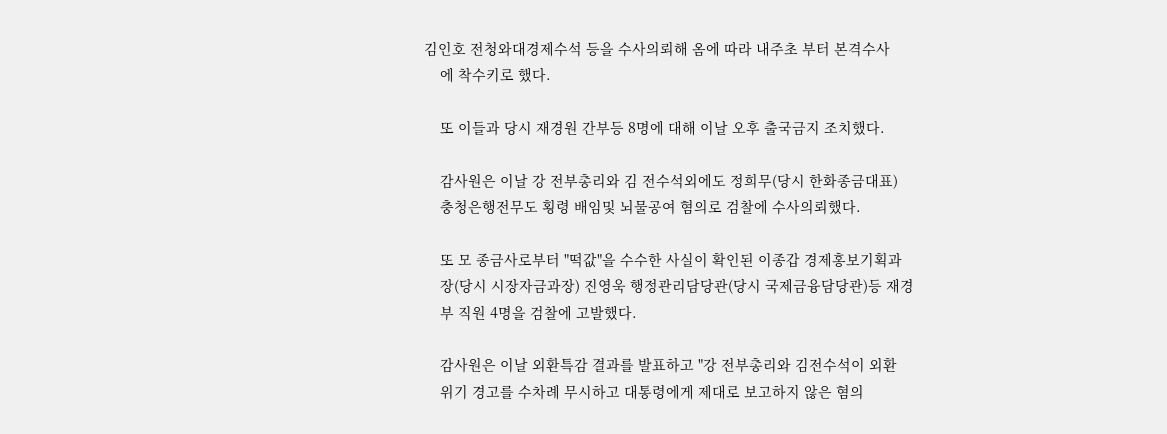김인호 전청와대경제수석 등을 수사의뢰해 옴에 따라 내주초 부터 본격수사
    에 착수키로 했다.

    또 이들과 당시 재경원 간부등 8명에 대해 이날 오후 출국금지 조치했다.

    감사원은 이날 강 전부총리와 김 전수석외에도 정희무(당시 한화종금대표)
    충청은행전무도 횡령 배임및 뇌물공여 혐의로 검찰에 수사의뢰했다.

    또 모 종금사로부터 "떡값"을 수수한 사실이 확인된 이종갑 경제홍보기획과
    장(당시 시장자금과장) 진영욱 행정관리담당관(당시 국제금융담당관)등 재경
    부 직원 4명을 검찰에 고발했다.

    감사원은 이날 외환특감 결과를 발표하고 "강 전부총리와 김전수석이 외환
    위기 경고를 수차례 무시하고 대통령에게 제대로 보고하지 않은 혐의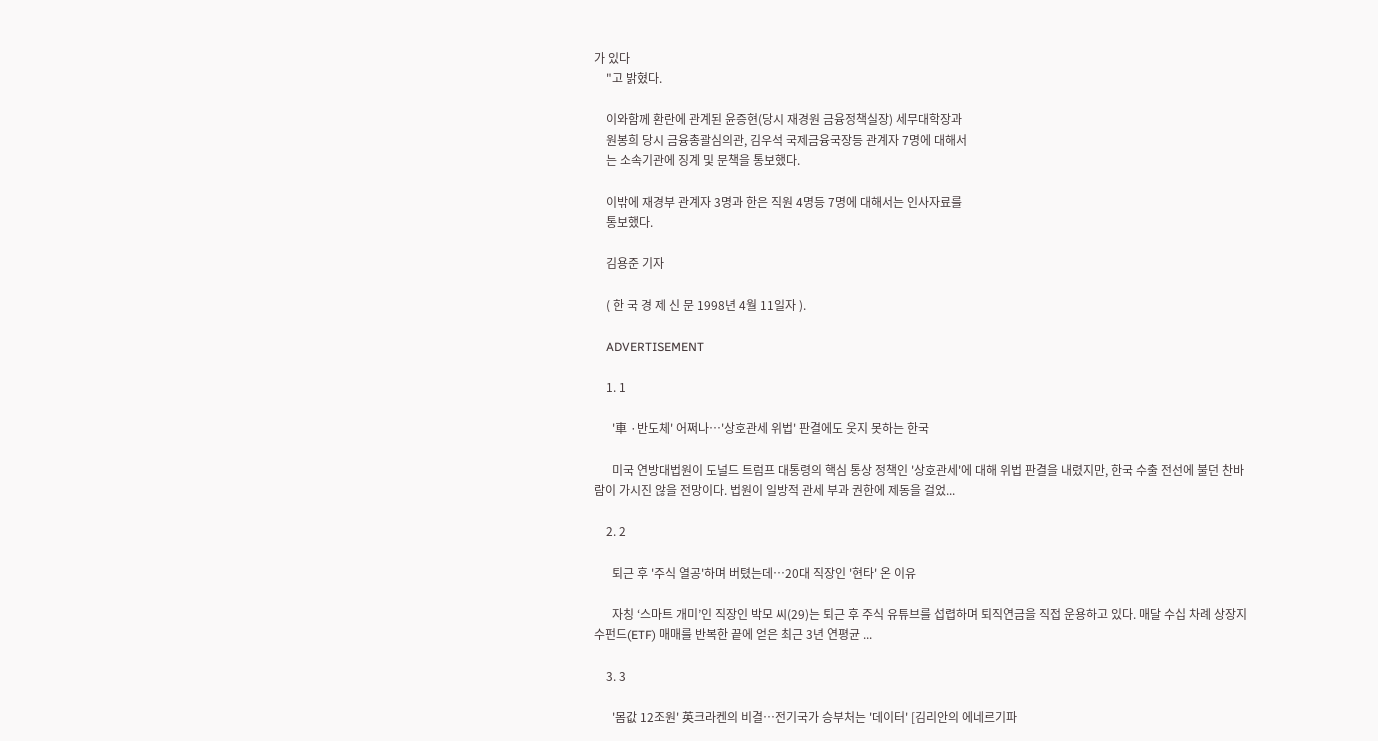가 있다
    "고 밝혔다.

    이와함께 환란에 관계된 윤증현(당시 재경원 금융정책실장) 세무대학장과
    원봉희 당시 금융총괄심의관, 김우석 국제금융국장등 관계자 7명에 대해서
    는 소속기관에 징계 및 문책을 통보했다.

    이밖에 재경부 관계자 3명과 한은 직원 4명등 7명에 대해서는 인사자료를
    통보했다.

    김용준 기자

    ( 한 국 경 제 신 문 1998년 4월 11일자 ).

    ADVERTISEMENT

    1. 1

      '車 ·반도체' 어쩌나…'상호관세 위법' 판결에도 웃지 못하는 한국

      미국 연방대법원이 도널드 트럼프 대통령의 핵심 통상 정책인 '상호관세'에 대해 위법 판결을 내렸지만, 한국 수출 전선에 불던 찬바람이 가시진 않을 전망이다. 법원이 일방적 관세 부과 권한에 제동을 걸었...

    2. 2

      퇴근 후 '주식 열공'하며 버텼는데…20대 직장인 '현타' 온 이유

      자칭 ‘스마트 개미’인 직장인 박모 씨(29)는 퇴근 후 주식 유튜브를 섭렵하며 퇴직연금을 직접 운용하고 있다. 매달 수십 차례 상장지수펀드(ETF) 매매를 반복한 끝에 얻은 최근 3년 연평균 ...

    3. 3

      '몸값 12조원' 英크라켄의 비결…전기국가 승부처는 '데이터' [김리안의 에네르기파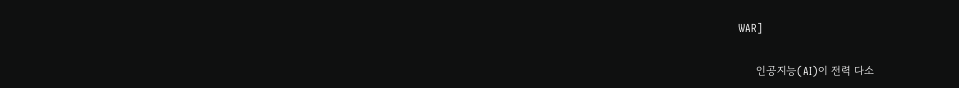WAR]

      인공지능(AI)이 전력 다소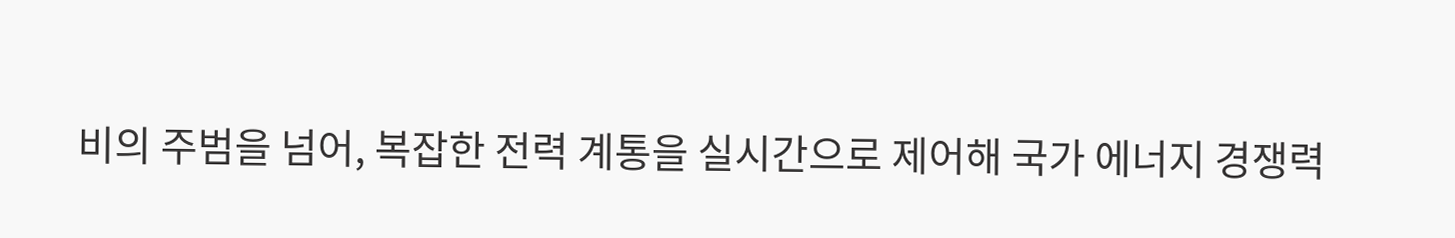비의 주범을 넘어, 복잡한 전력 계통을 실시간으로 제어해 국가 에너지 경쟁력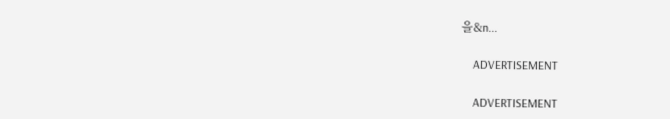을&n...

    ADVERTISEMENT

    ADVERTISEMENT